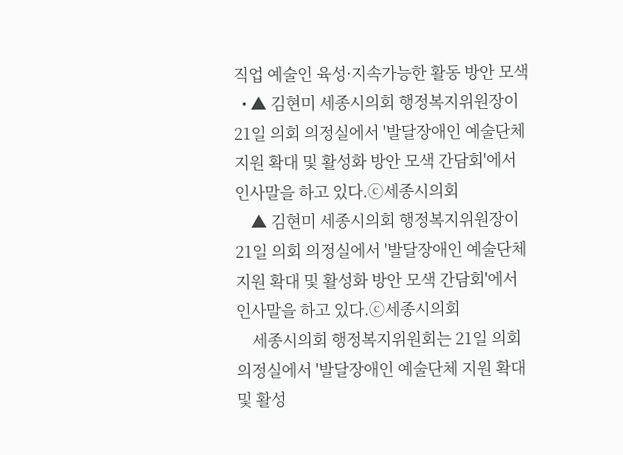직업 예술인 육성·지속가능한 활동 방안 모색
  • ▲ 김현미 세종시의회 행정복지위원장이 21일 의회 의정실에서 '발달장애인 예술단체 지원 확대 및 활성화 방안 모색 간담회'에서 인사말을 하고 있다.ⓒ세종시의회
    ▲ 김현미 세종시의회 행정복지위원장이 21일 의회 의정실에서 '발달장애인 예술단체 지원 확대 및 활성화 방안 모색 간담회'에서 인사말을 하고 있다.ⓒ세종시의회
    세종시의회 행정복지위원회는 21일 의회 의정실에서 '발달장애인 예술단체 지원 확대 및 활성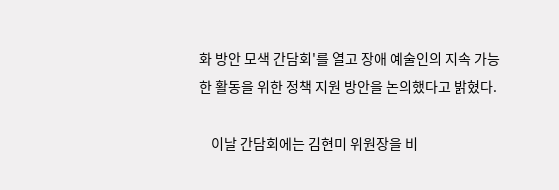화 방안 모색 간담회'를 열고 장애 예술인의 지속 가능한 활동을 위한 정책 지원 방안을 논의했다고 밝혔다.

    이날 간담회에는 김현미 위원장을 비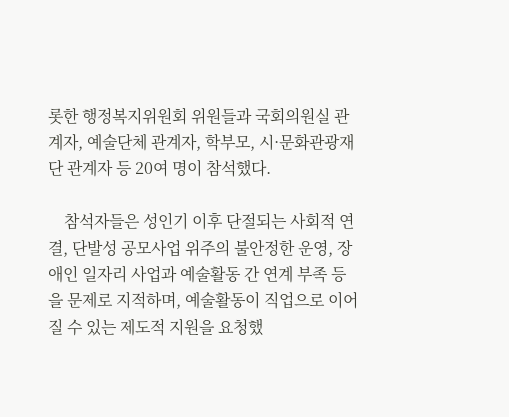롯한 행정복지위원회 위원들과 국회의원실 관계자, 예술단체 관계자, 학부모, 시·문화관광재단 관계자 등 20여 명이 참석했다.

    참석자들은 성인기 이후 단절되는 사회적 연결, 단발성 공모사업 위주의 불안정한 운영, 장애인 일자리 사업과 예술활동 간 연계 부족 등을 문제로 지적하며, 예술활동이 직업으로 이어질 수 있는 제도적 지원을 요청했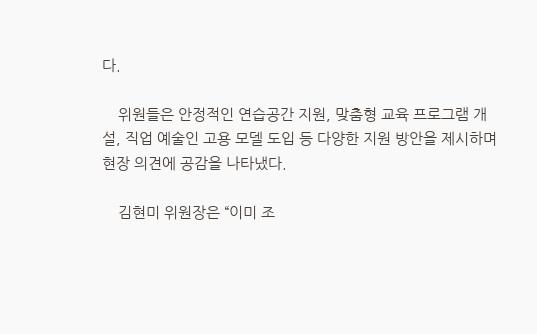다.

    위원들은 안정적인 연습공간 지원, 맞춤형 교육 프로그램 개설, 직업 예술인 고용 모델 도입 등 다양한 지원 방안을 제시하며 현장 의견에 공감을 나타냈다.

    김현미 위원장은 “이미 조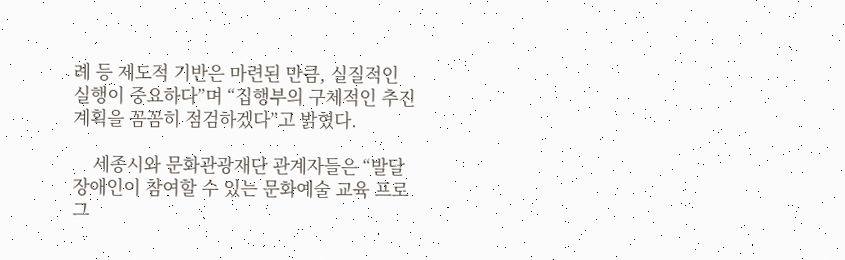례 등 제도적 기반은 마련된 만큼, 실질적인 실행이 중요하다”며 “집행부의 구체적인 추진 계획을 꼼꼼히 점검하겠다”고 밝혔다.

    세종시와 문화관광재단 관계자들은 “발달장애인이 참여할 수 있는 문화예술 교육 프로그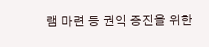램 마련 등 권익 증진을 위한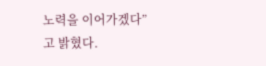노력을 이어가겠다”고 밝혔다.